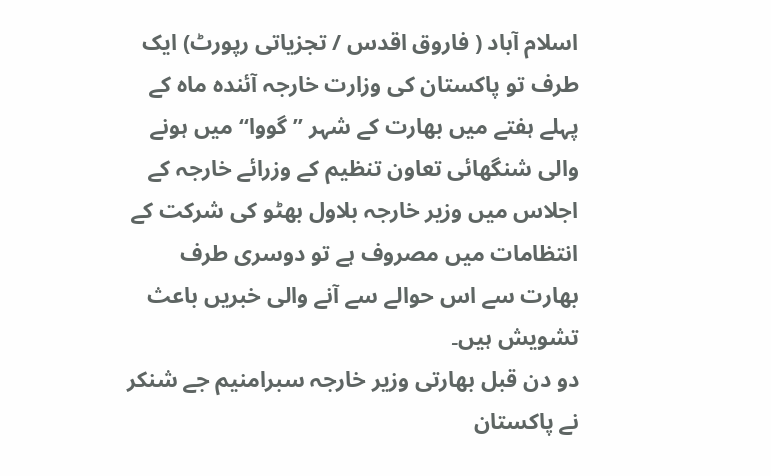اسلام آباد ( فاروق اقدس / تجزیاتی رپورٹ) ایک طرف تو پاکستان کی وزارت خارجہ آئندہ ماہ کے پہلے ہفتے میں بھارت کے شہر ’’گووا‘‘ میں ہونے والی شنگھائی تعاون تنظیم کے وزرائے خارجہ کے اجلاس میں وزیر خارجہ بلاول بھٹو کی شرکت کے انتظامات میں مصروف ہے تو دوسری طرف بھارت سے اس حوالے سے آنے والی خبریں باعث تشویش ہیں۔
دو دن قبل بھارتی وزیر خارجہ سبرامنیم جے شنکر نے پاکستان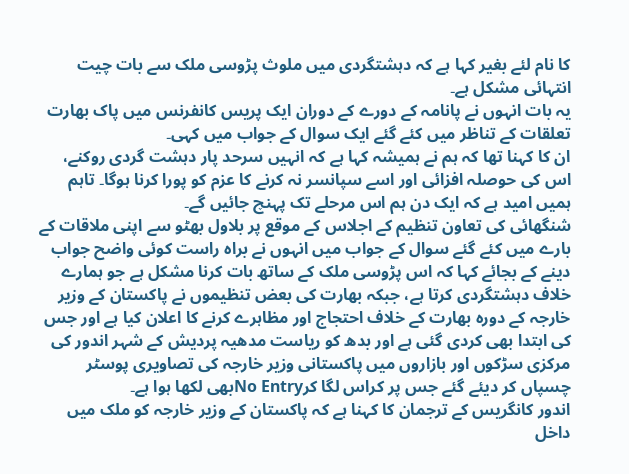کا نام لئے بغیر کہا ہے کہ دہشتگردی میں ملوث پڑوسی ملک سے بات چیت انتہائی مشکل ہے۔
یہ بات انہوں نے پانامہ کے دورے کے دوران ایک پریس کانفرنس میں پاک بھارت تعلقات کے تناظر میں کئے گئے ایک سوال کے جواب میں کہی۔
ان کا کہنا تھا کہ ہم نے ہمیشہ کہا ہے کہ انہیں سرحد پار دہشت گردی روکنے، اس کی حوصلہ افزائی اور اسے سپانسر نہ کرنے کا عزم کو پورا کرنا ہوگا۔ تاہم ہمیں امید ہے کہ ایک دن ہم اس مرحلے تک پہنچ جائیں گے۔
شنگھائی کی تعاون تنظیم کے اجلاس کے موقع پر بلاول بھٹو سے اپنی ملاقات کے بارے میں کئے گئے سوال کے جواب میں انہوں نے براہ راست کوئی واضح جواب دینے کے بجائے کہا کہ اس پڑوسی ملک کے ساتھ بات کرنا مشکل ہے جو ہمارے خلاف دہشتگردی کرتا ہے، جبکہ بھارت کی بعض تنظیموں نے پاکستان کے وزیر خارجہ کے دورہ بھارت کے خلاف احتجاج اور مظاہرے کرنے کا اعلان کیا ہے اور جس کی ابتدا بھی کردی گئی ہے اور بدھ کو ریاست مدھیہ پردیش کے شہر اندور کی مرکزی سڑکوں اور بازاروں میں پاکستانی وزیر خارجہ کی تصاویری پوسٹر چسپاں کر دیئے گئے جس پر کراس لگا کرNo Entryبھی لکھا ہوا ہے۔
اندور کانگریس کے ترجمان کا کہنا ہے کہ پاکستان کے وزیر خارجہ کو ملک میں داخل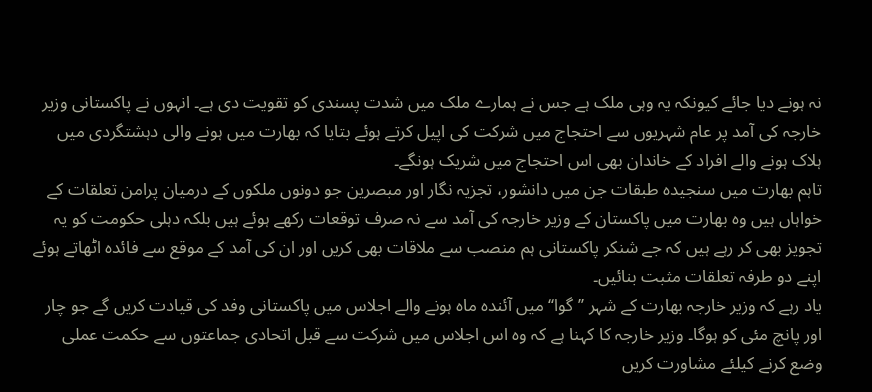نہ ہونے دیا جائے کیونکہ یہ وہی ملک ہے جس نے ہمارے ملک میں شدت پسندی کو تقویت دی ہے۔ انہوں نے پاکستانی وزیر خارجہ کی آمد پر عام شہریوں سے احتجاج میں شرکت کی اپیل کرتے ہوئے بتایا کہ بھارت میں ہونے والی دہشتگردی میں ہلاک ہونے والے افراد کے خاندان بھی اس احتجاج میں شریک ہونگے۔
تاہم بھارت میں سنجیدہ طبقات جن میں دانشور، تجزیہ نگار اور مبصرین جو دونوں ملکوں کے درمیان پرامن تعلقات کے خواہاں ہیں وہ بھارت میں پاکستان کے وزیر خارجہ کی آمد سے نہ صرف توقعات رکھے ہوئے ہیں بلکہ دہلی حکومت کو یہ تجویز بھی کر رہے ہیں کہ جے شنکر پاکستانی ہم منصب سے ملاقات بھی کریں اور ان کی آمد کے موقع سے فائدہ اٹھاتے ہوئے اپنے دو طرفہ تعلقات مثبت بنائیں۔
یاد رہے کہ وزیر خارجہ بھارت کے شہر ’’گوا‘‘ میں آئندہ ماہ ہونے والے اجلاس میں پاکستانی وفد کی قیادت کریں گے جو چار اور پانچ مئی کو ہوگا۔ وزیر خارجہ کا کہنا ہے کہ وہ اس اجلاس میں شرکت سے قبل اتحادی جماعتوں سے حکمت عملی وضع کرنے کیلئے مشاورت کریں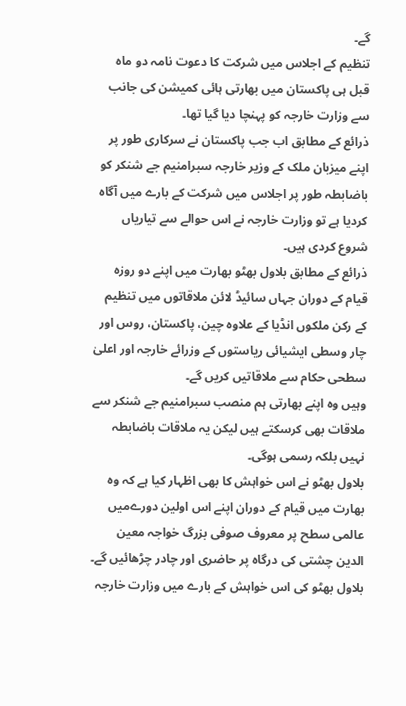گے۔
تنظیم کے اجلاس میں شرکت کا دعوت نامہ دو ماہ قبل ہی پاکستان میں بھارتی ہائی کمیشن کی جانب سے وزارت خارجہ کو پہنچا دیا گیا تھا۔
ذرائع کے مطابق اب جب پاکستان نے سرکاری طور پر اپنے میزبان ملک کے وزیر خارجہ سبرامنیم جے شنکر کو باضابطہ طور پر اجلاس میں شرکت کے بارے میں آگاہ کردیا ہے تو وزارت خارجہ نے اس حوالے سے تیاریاں شروع کردی ہیں۔
ذرائع کے مطابق بلاول بھٹو بھارت میں اپنے دو روزہ قیام کے دوران جہاں سائیڈ لائن ملاقاتوں میں تنظیم کے رکن ملکوں انڈیا کے علاوہ چین، پاکستان، روس اور چار وسطی ایشیائی ریاستوں کے وزرائے خارجہ اور اعلیٰ سطحی حکام سے ملاقاتیں کریں گے۔
وہیں وہ اپنے بھارتی ہم منصب سبرامنیم جے شنکر سے ملاقات بھی کرسکتے ہیں لیکن یہ ملاقات باضابطہ نہیں بلکہ رسمی ہوگی۔
بلاول بھٹو نے اس خواہش کا بھی اظہار کیا ہے کہ وہ بھارت میں قیام کے دوران اپنے اس اولین دورےمیں عالمی سطح پر معروف صوفی بزرگ خواجہ معین الدین چشتی کی درگاہ پر حاضری اور چادر چڑھائیں گے۔
بلاول بھٹو کی اس خواہش کے بارے میں وزارت خارجہ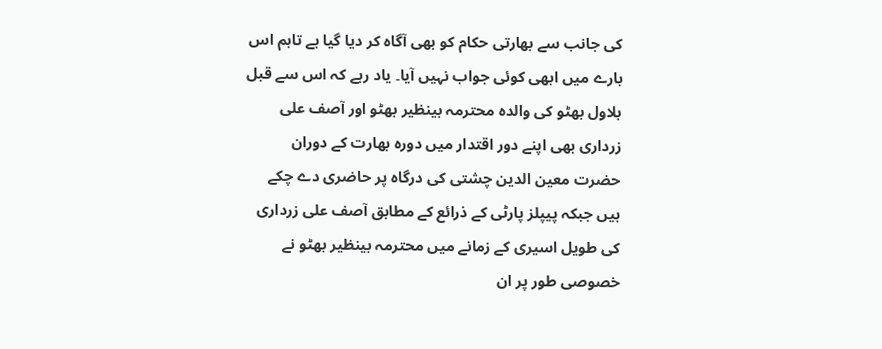کی جانب سے بھارتی حکام کو بھی آگاہ کر دیا گیا ہے تاہم اس بارے میں ابھی کوئی جواب نہیں آیا۔ یاد رہے کہ اس سے قبل بلاول بھٹو کی والدہ محترمہ بینظیر بھٹو اور آصف علی زرداری بھی اپنے دور اقتدار میں دورہ بھارت کے دوران حضرت معین الدین چشتی کی درگاہ پر حاضری دے چکے ہیں جبکہ پیپلز پارٹی کے ذرائع کے مطابق آصف علی زرداری کی طویل اسیری کے زمانے میں محترمہ بینظیر بھٹو نے خصوصی طور پر ان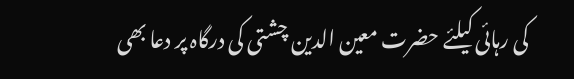کی رہائی کیلئے حضرت معین الدین چشتی کی درگاہ پر دعا بھی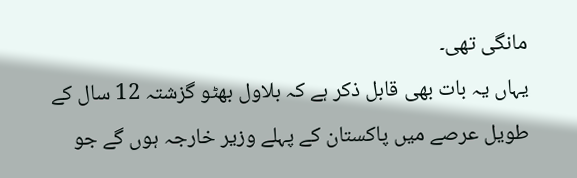مانگی تھی۔
یہاں یہ بات بھی قابل ذکر ہے کہ بلاول بھٹو گزشتہ 12 سال کے طویل عرصے میں پاکستان کے پہلے وزیر خارجہ ہوں گے جو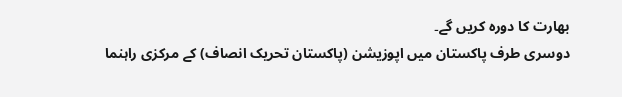بھارت کا دورہ کریں گے۔
دوسری طرف پاکستان میں اپوزیشن (پاکستان تحریک انصاف) کے مرکزی راہنما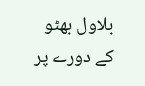بلاول بھٹو کے دورے پر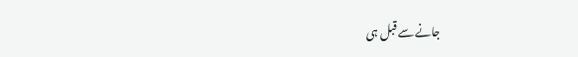جانے سے قبل ہی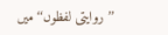’’روایتی لفظوں‘‘میں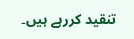تنقید کررہے ہیں۔